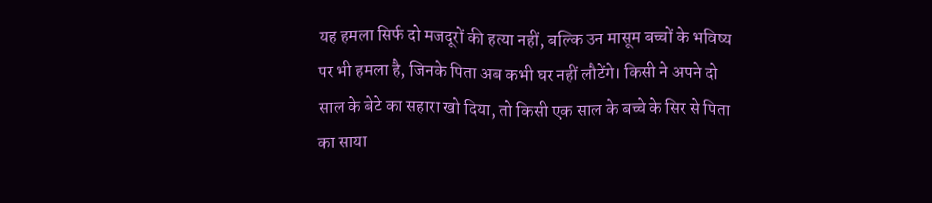यह हमला सिर्फ दो मजदूरों की हत्या नहीं, बल्कि उन मासूम बच्चों के भविष्य पर भी हमला है, जिनके पिता अब कभी घर नहीं लौटेंगे। किसी ने अपने दो साल के बेटे का सहारा खो दिया, तो किसी एक साल के बच्चे के सिर से पिता का साया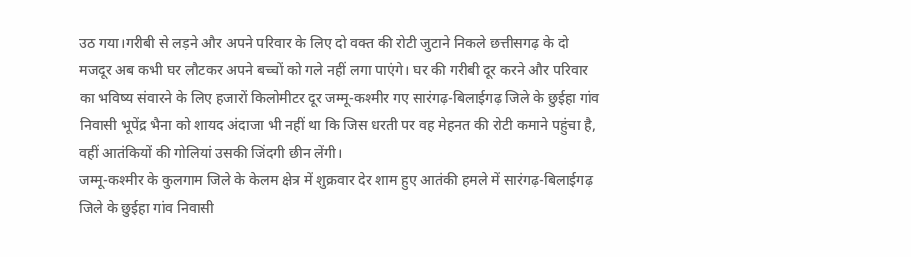उठ गया।गरीबी से लड़ने और अपने परिवार के लिए दो वक्त की रोटी जुटाने निकले छत्तीसगढ़ के दो मजदूर अब कभी घर लौटकर अपने बच्चों को गले नहीं लगा पाएंगे। घर की गरीबी दूर करने और परिवार का भविष्य संवारने के लिए हजारों किलोमीटर दूर जम्मू-कश्मीर गए सारंगढ़-बिलाईगढ़ जिले के छुईहा गांव निवासी भूपेंद्र भैना को शायद अंदाजा भी नहीं था कि जिस धरती पर वह मेहनत की रोटी कमाने पहुंचा है, वहीं आतंकियों की गोलियां उसकी जिंदगी छीन लेंगी।
जम्मू-कश्मीर के कुलगाम जिले के केलम क्षेत्र में शुक्रवार देर शाम हुए आतंकी हमले में सारंगढ़-बिलाईगढ़ जिले के छुईहा गांव निवासी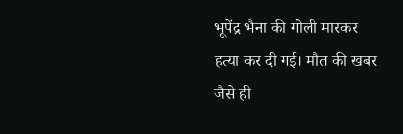भूपेंद्र भैना की गोली मारकर हत्या कर दी गई। मौत की खबर जैसे ही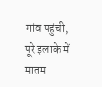गांव पहुंची, पूरे इलाके में मातम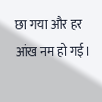छा गया और हर आंख नम हो गई।